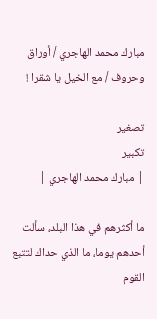مبارك محمد الهاجري / أوراق وحروف / مع الخيل يا شقرا !

تصغير
تكبير
| مبارك محمد الهاجري |

ما أكثرهم في هذا البلد، سألت أحدهم يوما، ما الذي حداك لتتبع القوم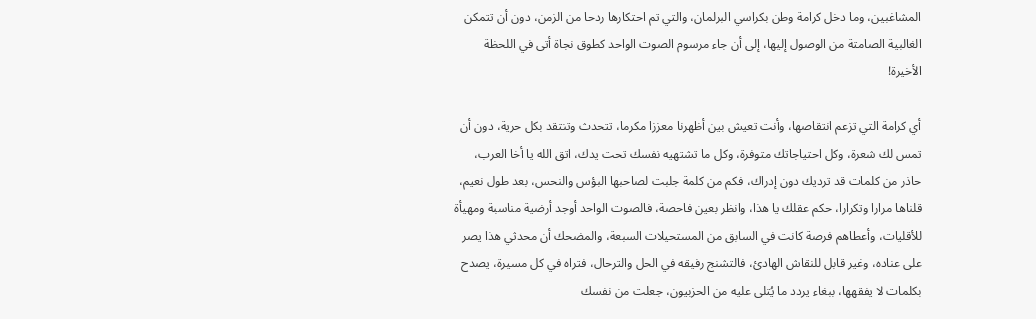المشاغبين، وما دخل كرامة وطن بكراسي البرلمان، والتي تم احتكارها ردحا من الزمن، دون أن تتمكن الغالبية الصامتة من الوصول إليها، إلى أن جاء مرسوم الصوت الواحد كطوق نجاة أتى في اللحظة الأخيرة!

أي كرامة التي تزعم انتقاصها، وأنت تعيش بين أظهرنا معززا مكرما، تتحدث وتنتقد بكل حرية، دون أن تمس لك شعرة، وكل احتياجاتك متوفرة، وكل ما تشتهيه نفسك تحت يدك، اتق الله يا أخا العرب، حاذر من كلمات قد ترديك دون إدراك، فكم من كلمة جلبت لصاحبها البؤس والنحس، بعد طول نعيم، قلناها مرارا وتكرارا، حكم عقلك يا هذا، وانظر بعين فاحصة، فالصوت الواحد أوجد أرضية مناسبة ومهيأة للأقليات، وأعطاهم فرصة كانت في السابق من المستحيلات السبعة، والمضحك أن محدثي هذا يصر على عناده، وغير قابل للنقاش الهادئ، فالتشنج رفيقه في الحل والترحال، فتراه في كل مسيرة، يصدح بكلمات لا يفقهها، ببغاء يردد ما يُتلى عليه من الحزبيون، جعلت من نفسك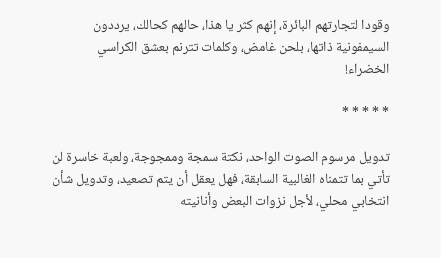وقودا لتجارتهم البائرة، إنهم كثر يا هذا، حالهم كحالك، يرددون السيمفونية ذاتها، بلحن غامض، وكلمات تترنم بعشق الكراسي الخضراء!

* * * * *

تدويل مرسوم الصوت الواحد، نكتة سمجة وممجوجة، ولعبة خاسرة لن تأتي بما تتمناه الغالبية السابقة، فهل يعقل أن يتم تصعيد، وتدويل شأن انتخابي محلي، لأجل نزوات البعض وأنانيته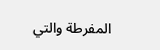المفرطة والتي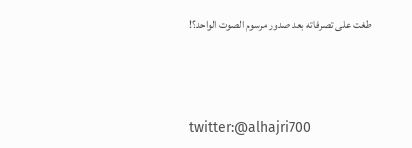طغت على تصرفاته بعد صدور مرسوم الصوت الواحد؟!



twitter:@alhajri700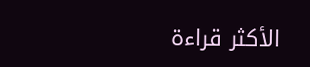الأكثر قراءة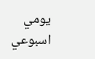يومي
اسبوعي